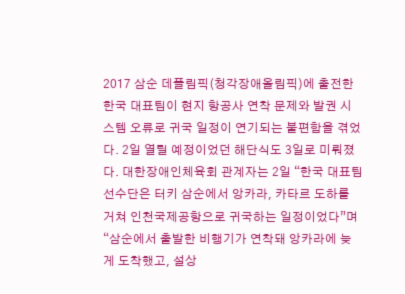2017 삼순 데플림픽(청각장애올림픽)에 출전한 한국 대표팀이 현지 항공사 연착 문제와 발권 시스템 오류로 귀국 일정이 연기되는 불편함을 겪었다. 2일 열릴 예정이었던 해단식도 3일로 미뤄졌다. 대한장애인체육회 관계자는 2일 “한국 대표팀 선수단은 터키 삼순에서 앙카라, 카타르 도하를 거쳐 인천국제공항으로 귀국하는 일정이었다”며 “삼순에서 출발한 비행기가 연착돼 앙카라에 늦게 도착했고, 설상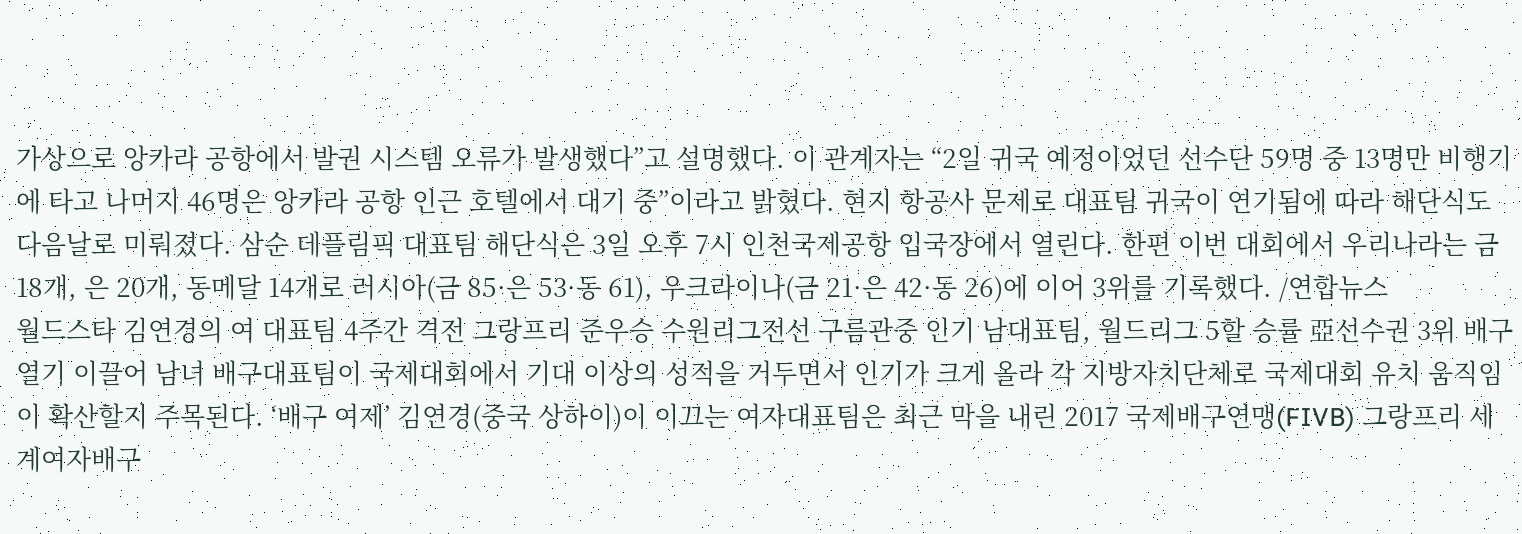가상으로 앙카라 공항에서 발권 시스템 오류가 발생했다”고 설명했다. 이 관계자는 “2일 귀국 예정이었던 선수단 59명 중 13명만 비행기에 타고 나머지 46명은 앙카라 공항 인근 호텔에서 대기 중”이라고 밝혔다. 현지 항공사 문제로 대표팀 귀국이 연기됨에 따라 해단식도 다음날로 미뤄졌다. 삼순 데플림픽 대표팀 해단식은 3일 오후 7시 인천국제공항 입국장에서 열린다. 한편 이번 대회에서 우리나라는 금 18개, 은 20개, 동메달 14개로 러시아(금 85·은 53·동 61), 우크라이나(금 21·은 42·동 26)에 이어 3위를 기록했다. /연합뉴스
월드스타 김연경의 여 대표팀 4주간 격전 그랑프리 준우승 수원리그전선 구름관중 인기 남대표팀, 월드리그 5할 승률 亞선수권 3위 배구열기 이끌어 남녀 배구대표팀이 국제대회에서 기대 이상의 성적을 거두면서 인기가 크게 올라 각 지방자치단체로 국제대회 유치 움직임이 확산할지 주목된다. ‘배구 여제’ 김연경(중국 상하이)이 이끄는 여자대표팀은 최근 막을 내린 2017 국제배구연맹(FIVB) 그랑프리 세계여자배구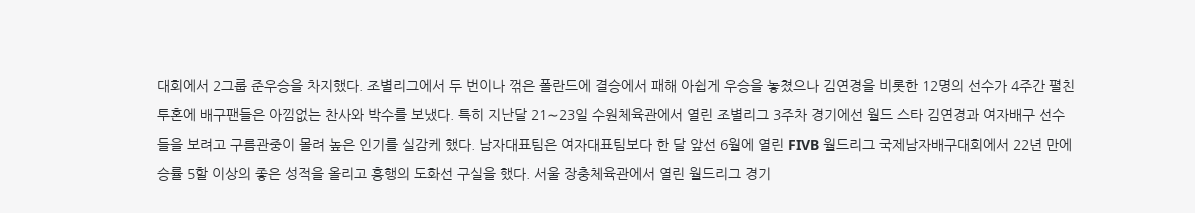대회에서 2그룹 준우승을 차지했다. 조별리그에서 두 번이나 꺾은 폴란드에 결승에서 패해 아쉽게 우승을 놓쳤으나 김연경을 비롯한 12명의 선수가 4주간 펼친 투혼에 배구팬들은 아낌없는 찬사와 박수를 보냈다. 특히 지난달 21∼23일 수원체육관에서 열린 조별리그 3주차 경기에선 월드 스타 김연경과 여자배구 선수들을 보려고 구름관중이 몰려 높은 인기를 실감케 했다. 남자대표팀은 여자대표팀보다 한 달 앞선 6월에 열린 FIVB 월드리그 국제남자배구대회에서 22년 만에 승률 5할 이상의 좋은 성적을 올리고 흥행의 도화선 구실을 했다. 서울 장충체육관에서 열린 월드리그 경기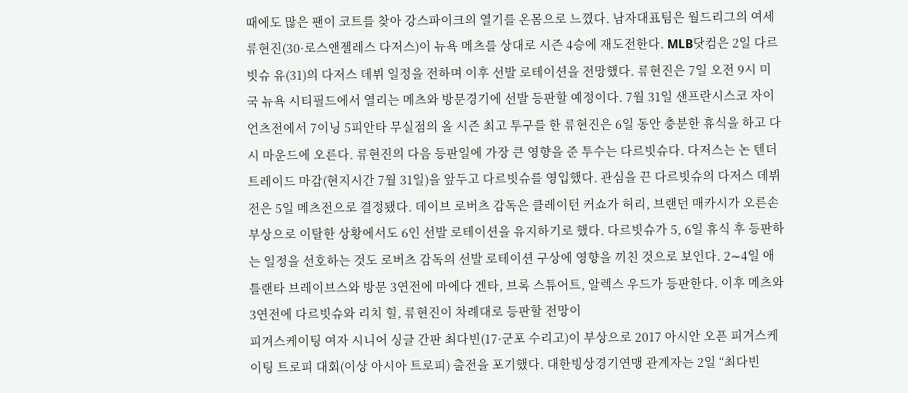때에도 많은 팬이 코트를 찾아 강스파이크의 열기를 온몸으로 느꼈다. 남자대표팀은 월드리그의 여세
류현진(30·로스앤젤레스 다저스)이 뉴욕 메츠를 상대로 시즌 4승에 재도전한다. MLB닷컴은 2일 다르빗슈 유(31)의 다저스 데뷔 일정을 전하며 이후 선발 로테이션을 전망했다. 류현진은 7일 오전 9시 미국 뉴욕 시티필드에서 열리는 메츠와 방문경기에 선발 등판할 예정이다. 7월 31일 샌프란시스코 자이언츠전에서 7이닝 5피안타 무실점의 올 시즌 최고 투구를 한 류현진은 6일 동안 충분한 휴식을 하고 다시 마운드에 오른다. 류현진의 다음 등판일에 가장 큰 영향을 준 투수는 다르빗슈다. 다저스는 논 텐더 트레이드 마감(현지시간 7월 31일)을 앞두고 다르빗슈를 영입했다. 관심을 끈 다르빗슈의 다저스 데뷔전은 5일 메츠전으로 결정됐다. 데이브 로버츠 감독은 클레이턴 커쇼가 허리, 브랜던 매카시가 오른손 부상으로 이탈한 상황에서도 6인 선발 로테이션을 유지하기로 했다. 다르빗슈가 5, 6일 휴식 후 등판하는 일정을 선호하는 것도 로버츠 감독의 선발 로테이션 구상에 영향을 끼친 것으로 보인다. 2∼4일 애틀랜타 브레이브스와 방문 3연전에 마에다 겐타, 브록 스튜어트, 알렉스 우드가 등판한다. 이후 메츠와 3연전에 다르빗슈와 리치 힐, 류현진이 차례대로 등판할 전망이
피겨스케이팅 여자 시니어 싱글 간판 최다빈(17·군포 수리고)이 부상으로 2017 아시안 오픈 피겨스케이팅 트로피 대회(이상 아시아 트로피) 출전을 포기했다. 대한빙상경기연맹 관계자는 2일 “최다빈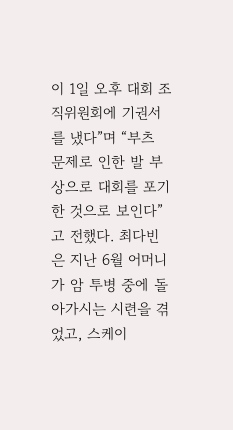이 1일 오후 대회 조직위원회에 기권서를 냈다”며 “부츠 문제로 인한 발 부상으로 대회를 포기한 것으로 보인다”고 전했다. 최다빈은 지난 6월 어머니가 암 투병 중에 돌아가시는 시련을 겪었고, 스케이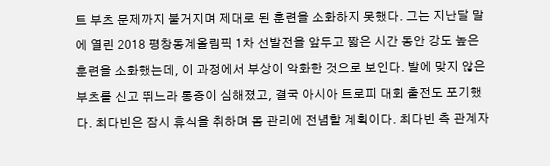트 부츠 문제까지 불거지며 제대로 된 훈련을 소화하지 못했다. 그는 지난달 말에 열린 2018 평창동계올림픽 1차 선발전을 앞두고 짧은 시간 동안 강도 높은 훈련을 소화했는데, 이 과정에서 부상이 악화한 것으로 보인다. 발에 맞지 않은 부츠를 신고 뛰느라 통증이 심해졌고, 결국 아시아 트로피 대회 출전도 포기했다. 최다빈은 잠시 휴식을 취하며 몸 관리에 전념할 계획이다. 최다빈 측 관계자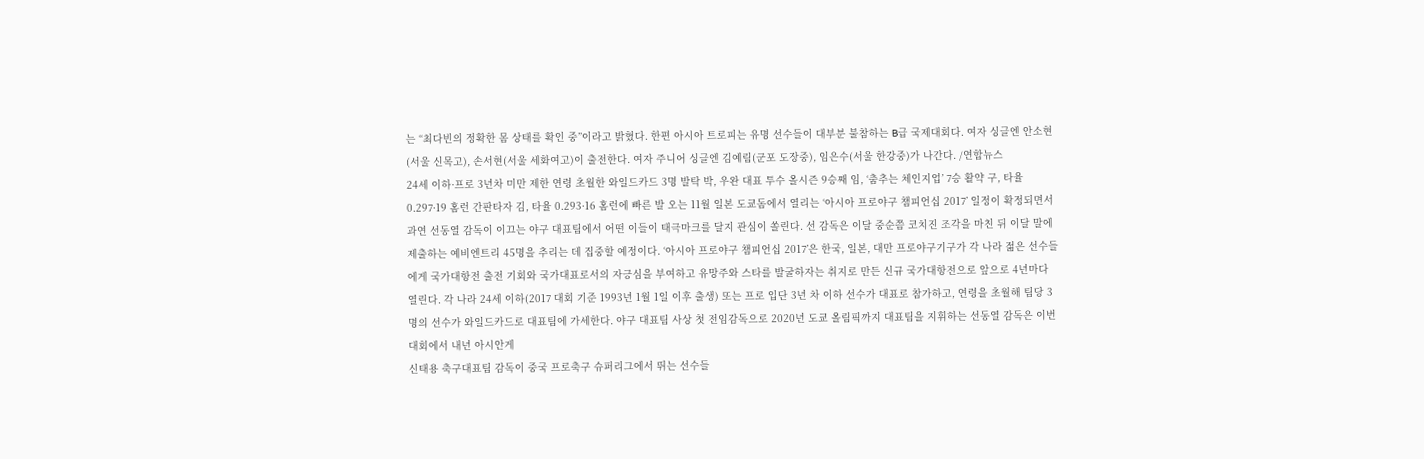는 “최다빈의 정확한 몸 상태를 확인 중”이라고 밝혔다. 한편 아시아 트로피는 유명 선수들이 대부분 불참하는 B급 국제대회다. 여자 싱글엔 안소현(서울 신목고), 손서현(서울 세화여고)이 출전한다. 여자 주니어 싱글엔 김예림(군포 도장중), 임은수(서울 한강중)가 나간다. /연합뉴스
24세 이하·프로 3년차 미만 제한 연령 초월한 와일드카드 3명 발탁 박, 우완 대표 투수 올시즌 9승째 임, ‘춤추는 체인지업’ 7승 활약 구, 타율 0.297·19 홈런 간판타자 김, 타율 0.293·16 홈런에 빠른 발 오는 11월 일본 도쿄돔에서 열리는 ‘아시아 프로야구 챔피언십 2017’ 일정이 확정되면서 과연 선동열 감독이 이끄는 야구 대표팀에서 어떤 이들이 태극마크를 달지 관심이 쏠린다. 선 감독은 이달 중순쯤 코치진 조각을 마친 뒤 이달 말에 제출하는 예비엔트리 45명을 추리는 데 집중할 예정이다. ‘아시아 프로야구 챔피언십 2017’은 한국, 일본, 대만 프로야구기구가 각 나라 젊은 선수들에게 국가대항전 출전 기회와 국가대표로서의 자긍심을 부여하고 유망주와 스타를 발굴하자는 취지로 만든 신규 국가대항전으로 앞으로 4년마다 열린다. 각 나라 24세 이하(2017 대회 기준 1993년 1월 1일 이후 출생) 또는 프로 입단 3년 차 이하 선수가 대표로 참가하고, 연령을 초월해 팀당 3명의 선수가 와일드카드로 대표팀에 가세한다. 야구 대표팀 사상 첫 전임감독으로 2020년 도쿄 올림픽까지 대표팀을 지휘하는 선동열 감독은 이번 대회에서 내년 아시안게
신태용 축구대표팀 감독이 중국 프로축구 슈퍼리그에서 뛰는 선수들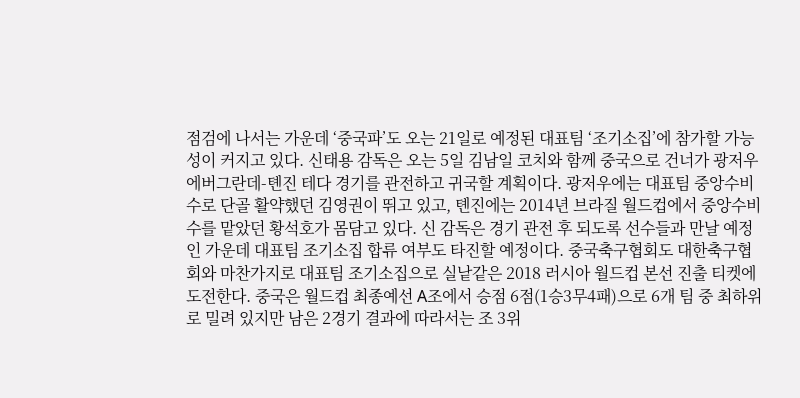점검에 나서는 가운데 ‘중국파’도 오는 21일로 예정된 대표팀 ‘조기소집’에 참가할 가능성이 커지고 있다. 신태용 감독은 오는 5일 김남일 코치와 함께 중국으로 건너가 광저우 에버그란데-톈진 테다 경기를 관전하고 귀국할 계획이다. 광저우에는 대표팀 중앙수비수로 단골 활약했던 김영권이 뛰고 있고, 톈진에는 2014년 브라질 월드컵에서 중앙수비수를 맡았던 황석호가 몸담고 있다. 신 감독은 경기 관전 후 되도록 선수들과 만날 예정인 가운데 대표팀 조기소집 합류 여부도 타진할 예정이다. 중국축구협회도 대한축구협회와 마찬가지로 대표팀 조기소집으로 실낱같은 2018 러시아 월드컵 본선 진출 티켓에 도전한다. 중국은 월드컵 최종예선 A조에서 승점 6점(1승3무4패)으로 6개 팀 중 최하위로 밀려 있지만 남은 2경기 결과에 따라서는 조 3위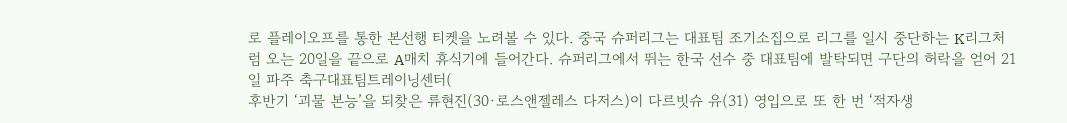로 플레이오프를 통한 본선행 티켓을 노려볼 수 있다. 중국 슈퍼리그는 대표팀 조기소집으로 리그를 일시 중단하는 K리그처럼 오는 20일을 끝으로 A매치 휴식기에 들어간다. 슈퍼리그에서 뛰는 한국 선수 중 대표팀에 발탁되면 구단의 허락을 얻어 21일 파주 축구대표팀트레이닝센터(
후반기 ‘괴물 본능’을 되찾은 류현진(30·로스앤젤레스 다저스)이 다르빗슈 유(31) 영입으로 또 한 번 ‘적자생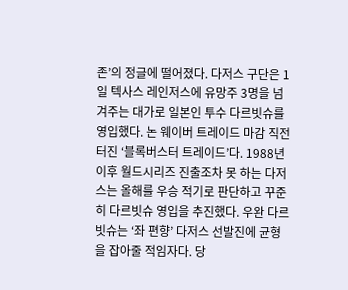존’의 정글에 떨어졌다. 다저스 구단은 1일 텍사스 레인저스에 유망주 3명을 넘겨주는 대가로 일본인 투수 다르빗슈를 영입했다. 논 웨이버 트레이드 마감 직전 터진 ‘블록버스터 트레이드’다. 1988년 이후 월드시리즈 진출조차 못 하는 다저스는 올해를 우승 적기로 판단하고 꾸준히 다르빗슈 영입을 추진했다. 우완 다르빗슈는 ‘좌 편향’ 다저스 선발진에 균형을 잡아줄 적임자다. 당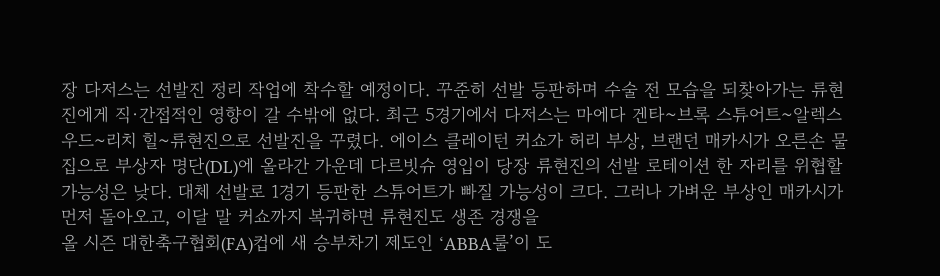장 다저스는 선발진 정리 작업에 착수할 예정이다. 꾸준히 선발 등판하며 수술 전 모습을 되찾아가는 류현진에게 직·간접적인 영향이 갈 수밖에 없다. 최근 5경기에서 다저스는 마에다 겐타~브록 스튜어트~알렉스 우드~리치 힐~류현진으로 선발진을 꾸렸다. 에이스 클레이턴 커쇼가 허리 부상, 브랜던 매카시가 오른손 물집으로 부상자 명단(DL)에 올라간 가운데 다르빗슈 영입이 당장 류현진의 선발 로테이션 한 자리를 위협할 가능성은 낮다. 대체 선발로 1경기 등판한 스튜어트가 빠질 가능성이 크다. 그러나 가벼운 부상인 매카시가 먼저 돌아오고, 이달 말 커쇼까지 복귀하면 류현진도 생존 경쟁을
올 시즌 대한축구협회(FA)컵에 새 승부차기 제도인 ‘ABBA룰’이 도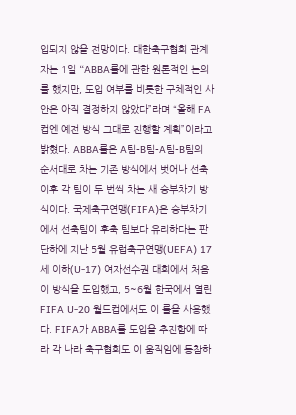입되지 않을 전망이다. 대한축구협회 관계자는 1일 “ABBA룰에 관한 원론적인 논의를 했지만, 도입 여부를 비롯한 구체적인 사안은 아직 결정하지 않았다”라며 “올해 FA컵엔 예전 방식 그대로 진행할 계획”이라고 밝혔다. ABBA룰은 A팀-B팀-A팀-B팀의 순서대로 차는 기존 방식에서 벗어나 선축 이후 각 팀이 두 번씩 차는 새 승부차기 방식이다. 국제축구연맹(FIFA)은 승부차기에서 선축팀이 후축 팀보다 유리하다는 판단하에 지난 5월 유럽축구연맹(UEFA) 17세 이하(U-17) 여자선수권 대회에서 처음 이 방식을 도입했고, 5~6월 한국에서 열린 FIFA U-20 월드컵에서도 이 룰을 사용했다. FIFA가 ABBA룰 도입을 추진함에 따라 각 나라 축구협회도 이 움직임에 동참하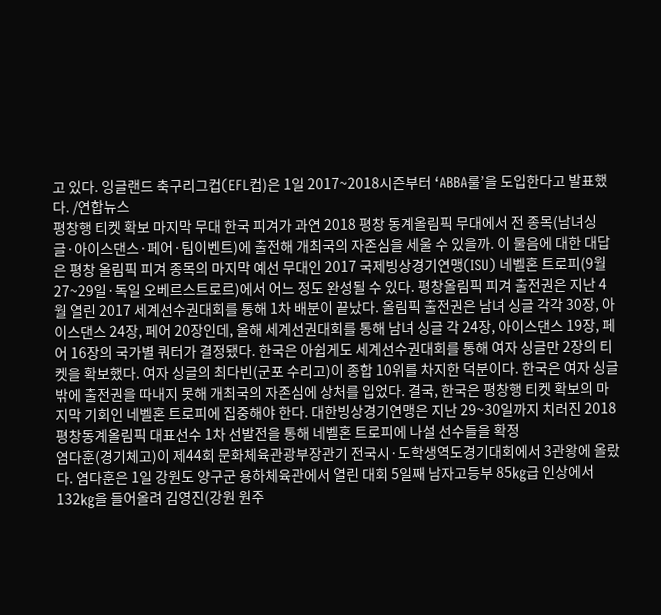고 있다. 잉글랜드 축구리그컵(EFL컵)은 1일 2017~2018시즌부터 ‘ABBA룰’을 도입한다고 발표했다. /연합뉴스
평창행 티켓 확보 마지막 무대 한국 피겨가 과연 2018 평창 동계올림픽 무대에서 전 종목(남녀싱글·아이스댄스·페어·팀이벤트)에 출전해 개최국의 자존심을 세울 수 있을까. 이 물음에 대한 대답은 평창 올림픽 피겨 종목의 마지막 예선 무대인 2017 국제빙상경기연맹(ISU) 네벨혼 트로피(9월 27~29일·독일 오베르스트로르)에서 어느 정도 완성될 수 있다. 평창올림픽 피겨 출전권은 지난 4월 열린 2017 세계선수권대회를 통해 1차 배분이 끝났다. 올림픽 출전권은 남녀 싱글 각각 30장, 아이스댄스 24장, 페어 20장인데, 올해 세계선권대회를 통해 남녀 싱글 각 24장, 아이스댄스 19장, 페어 16장의 국가별 쿼터가 결정됐다. 한국은 아쉽게도 세계선수권대회를 통해 여자 싱글만 2장의 티켓을 확보했다. 여자 싱글의 최다빈(군포 수리고)이 종합 10위를 차지한 덕분이다. 한국은 여자 싱글 밖에 출전권을 따내지 못해 개최국의 자존심에 상처를 입었다. 결국, 한국은 평창행 티켓 확보의 마지막 기회인 네벨혼 트로피에 집중해야 한다. 대한빙상경기연맹은 지난 29~30일까지 치러진 2018 평창동계올림픽 대표선수 1차 선발전을 통해 네벨혼 트로피에 나설 선수들을 확정
염다훈(경기체고)이 제44회 문화체육관광부장관기 전국시·도학생역도경기대회에서 3관왕에 올랐다. 염다훈은 1일 강원도 양구군 용하체육관에서 열린 대회 5일째 남자고등부 85㎏급 인상에서 132㎏을 들어올려 김영진(강원 원주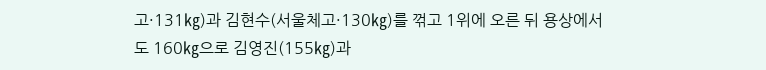고·131㎏)과 김현수(서울체고·130㎏)를 꺾고 1위에 오른 뒤 용상에서도 160㎏으로 김영진(155㎏)과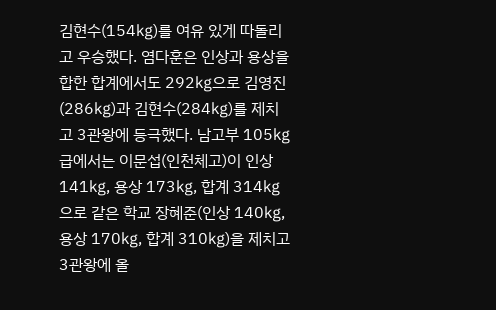김현수(154㎏)를 여유 있게 따돌리고 우승했다. 염다훈은 인상과 용상을 합한 합계에서도 292㎏으로 김영진(286㎏)과 김현수(284㎏)를 제치고 3관왕에 등극했다. 남고부 105㎏급에서는 이문섭(인천체고)이 인상 141㎏, 용상 173㎏, 합계 314㎏으로 같은 학교 장혜준(인상 140㎏, 용상 170㎏, 합계 310㎏)을 제치고 3관왕에 올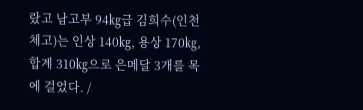랐고 남고부 94㎏급 김희수(인천체고)는 인상 140㎏, 용상 170㎏, 합계 310㎏으로 은메달 3개를 목에 걸었다. /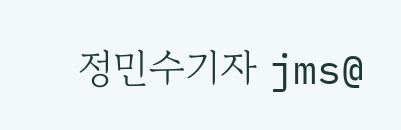정민수기자 jms@